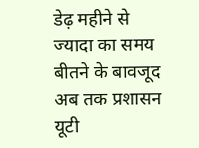डेढ़ महीने से ज्यादा का समय बीतने के बावजूद अब तक प्रशासन यूटी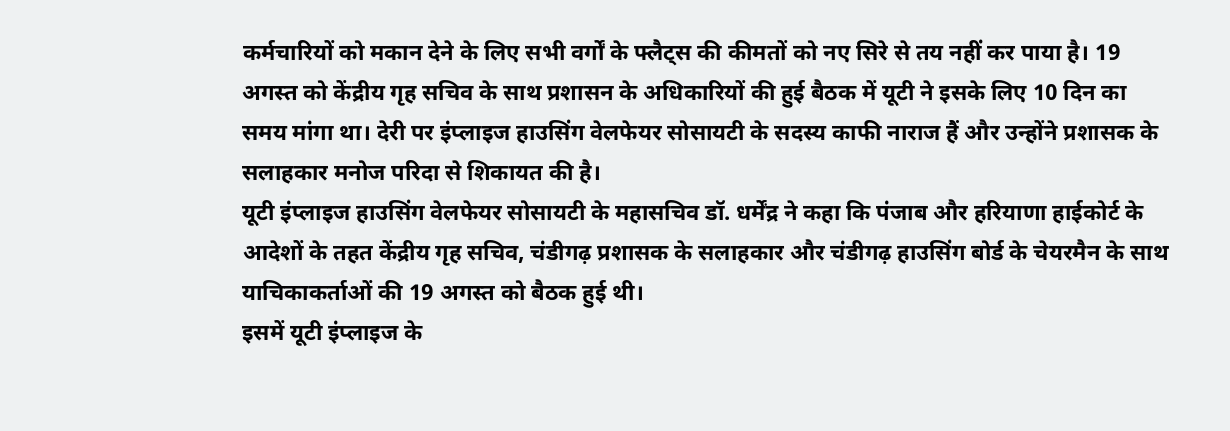कर्मचारियों को मकान देने के लिए सभी वर्गों के फ्लैट्स की कीमतों को नए सिरे से तय नहीं कर पाया है। 19 अगस्त को केंद्रीय गृह सचिव के साथ प्रशासन के अधिकारियों की हुई बैठक में यूटी ने इसके लिए 10 दिन का समय मांगा था। देरी पर इंप्लाइज हाउसिंग वेलफेयर सोसायटी के सदस्य काफी नाराज हैं और उन्होंने प्रशासक के सलाहकार मनोज परिदा से शिकायत की है।
यूटी इंप्लाइज हाउसिंग वेलफेयर सोसायटी के महासचिव डॉ. धर्मेंद्र ने कहा कि पंजाब और हरियाणा हाईकोर्ट के आदेशों के तहत केंद्रीय गृह सचिव, चंडीगढ़ प्रशासक के सलाहकार और चंडीगढ़ हाउसिंग बोर्ड के चेयरमैन के साथ याचिकाकर्ताओं की 19 अगस्त को बैठक हुई थी।
इसमें यूटी इंप्लाइज के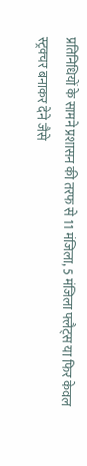प्रतिनिधियों के सामने प्रशासन की तरफ से 11 मंजिला, 5 मंजिला फ्लैट्स या फिर केवल स्ट्रक्चर बनाकर देने जैसे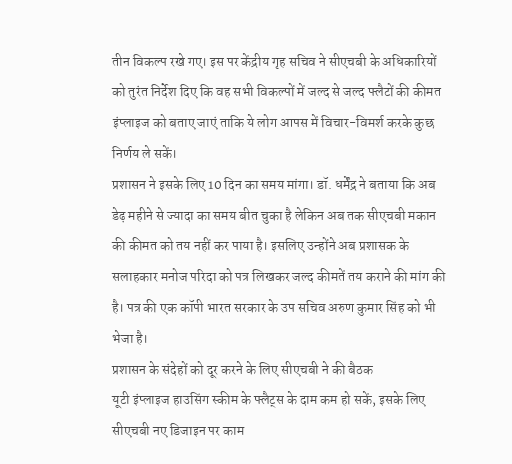तीन विकल्प रखे गए। इस पर केंद्रीय गृह सचिव ने सीएचबी के अधिकारियों को तुरंत निर्देश दिए कि वह सभी विकल्पों में जल्द से जल्द फ्लैटों की कीमत इंप्लाइज को बताए जाएं ताकि ये लोग आपस में विचार-विमर्श करके कुछ निर्णय ले सकें।
प्रशासन ने इसके लिए 10 दिन का समय मांगा। डॉ. धर्मेंद्र ने बताया कि अब डेढ़ महीने से ज्यादा का समय बीत चुका है लेकिन अब तक सीएचबी मकान की कीमत को तय नहीं कर पाया है। इसलिए उन्होंने अब प्रशासक के सलाहकार मनोज परिदा को पत्र लिखकर जल्द कीमतें तय कराने की मांग की है। पत्र की एक कॉपी भारत सरकार के उप सचिव अरुण कुमार सिंह को भी भेजा है।
प्रशासन के संदेहों को दूर करने के लिए सीएचबी ने की बैठक
यूटी इंप्लाइज हाउसिंग स्कीम के फ्लैट्स के दाम कम हो सकें, इसके लिए सीएचबी नए डिजाइन पर काम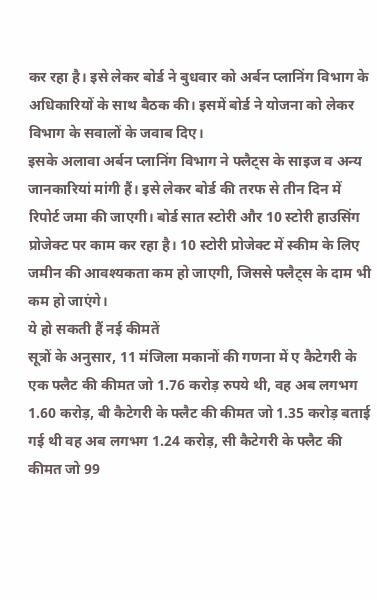कर रहा है। इसे लेकर बोर्ड ने बुधवार को अर्बन प्लानिंग विभाग के अधिकारियों के साथ बैठक की। इसमें बोर्ड ने योजना को लेकर विभाग के सवालों के जवाब दिए।
इसके अलावा अर्बन प्लानिंग विभाग ने फ्लैट्स के साइज व अन्य जानकारियां मांगी हैं। इसे लेकर बोर्ड की तरफ से तीन दिन में रिपोर्ट जमा की जाएगी। बोर्ड सात स्टोरी और 10 स्टोरी हाउसिंग प्रोजेक्ट पर काम कर रहा है। 10 स्टोरी प्रोजेक्ट में स्कीम के लिए जमीन की आवश्यकता कम हो जाएगी, जिससे फ्लैट्स के दाम भी कम हो जाएंगे।
ये हो सकती हैं नई कीमतें
सूत्रों के अनुसार, 11 मंजिला मकानों की गणना में ए कैटेगरी के एक फ्लैट की कीमत जो 1.76 करोड़ रुपये थी, वह अब लगभग 1.60 करोड़, बी कैटेगरी के फ्लैट की कीमत जो 1.35 करोड़ बताई गई थी वह अब लगभग 1.24 करोड़, सी कैटेगरी के फ्लैट की कीमत जो 99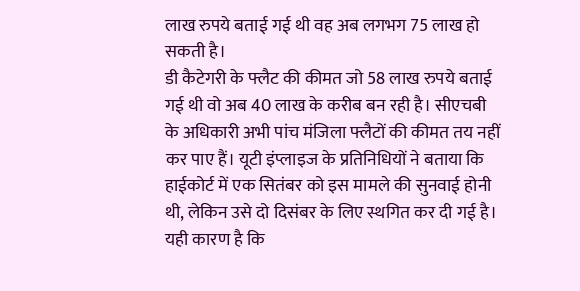लाख रुपये बताई गई थी वह अब लगभग 75 लाख हो सकती है।
डी कैटेगरी के फ्लैट की कीमत जो 58 लाख रुपये बताई गई थी वो अब 40 लाख के करीब बन रही है। सीएचबी के अधिकारी अभी पांच मंजिला फ्लैटों की कीमत तय नहीं कर पाए हैं। यूटी इंप्लाइज के प्रतिनिधियों ने बताया कि हाईकोर्ट में एक सितंबर को इस मामले की सुनवाई होनी थी, लेकिन उसे दो दिसंबर के लिए स्थगित कर दी गई है। यही कारण है कि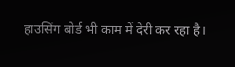हाउसिंग बोर्ड भी काम में देरी कर रहा है।